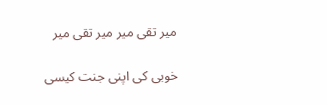میر تقی میر میر تقی میر

خوبی کی اپنی جنت کیسی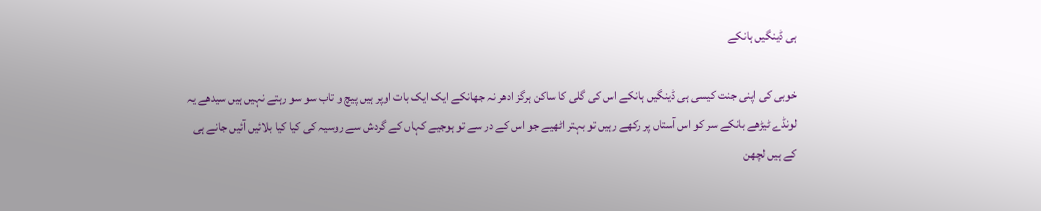ہی ڈینگیں ہانکے

خوبی کی اپنی جنت کیسی ہی ڈینگیں ہانکے اس کی گلی کا ساکن ہرگز ادھر نہ جھانکے ایک ایک بات اوپر ہیں پیچ و تاب سو سو رہتے نہیں ہیں سیدھے یہ لونڈے ٹیڑھے بانکے سر کو اس آستاں پر رکھے رہیں تو بہتر اٹھیے جو اس کے در سے تو ہوجیے کہاں کے گردش سے روسیہ کی کیا کیا بلائیں آئیں جانے ہی کے ہیں لچھن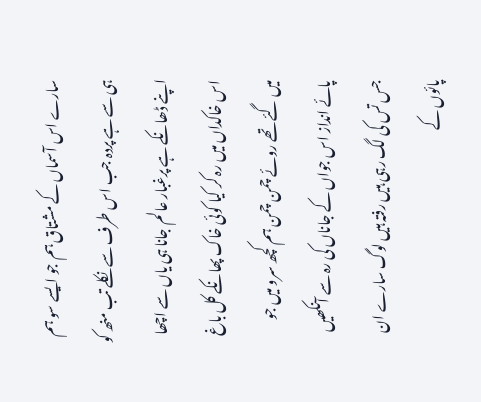سارے اس آسماں کے مشتاق ہم جو ایسے سو ہم ہی سے ہے پردہ جب اس طرف سے نکلے تب منھ کو اپنے ڈھانکے ہے پرغبار عالم جانا ہی یاں سے اچھا اس خاکداں میں رہ کر کیا کوئی خاک پھانکے کل باغ میں گئے تھے روئے چمن چمن ہم کچھ سرو میں جو پائے انداز اس جواں کے جاناں کی رہ سے آنکھیں جس تس کی لگ رہی ہیں رفتہ ہیں لوگ سارے ان پائوں کے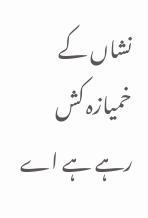نشاں کے خمیازہ کش رہے ہے اے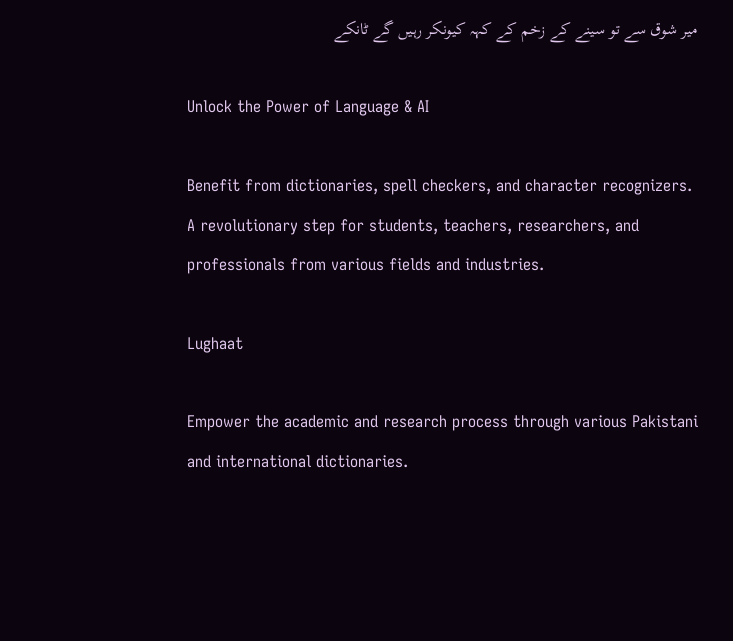میر شوق سے تو سینے کے زخم کے کہہ کیونکر رہیں گے ٹانکے

Unlock the Power of Language & AI

Benefit from dictionaries, spell checkers, and character recognizers. A revolutionary step for students, teachers, researchers, and professionals from various fields and industries.

Lughaat

Empower the academic and research process through various Pakistani and international dictionaries.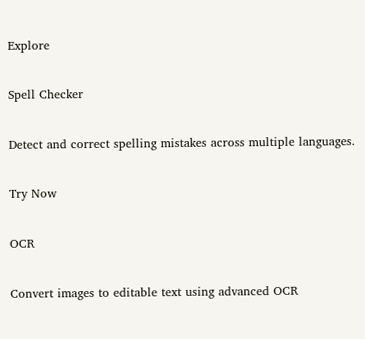Explore

Spell Checker

Detect and correct spelling mistakes across multiple languages.

Try Now

OCR

Convert images to editable text using advanced OCR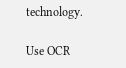technology.

Use OCR